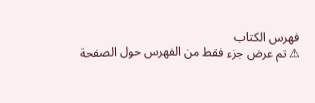فهرس الكتاب
⚠ تم عرض جزء فقط من الفهرس حول الصفحة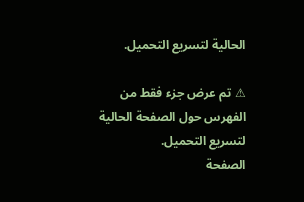الحالية لتسريع التحميل.

⚠ تم عرض جزء فقط من الفهرس حول الصفحة الحالية لتسريع التحميل.
الصفحة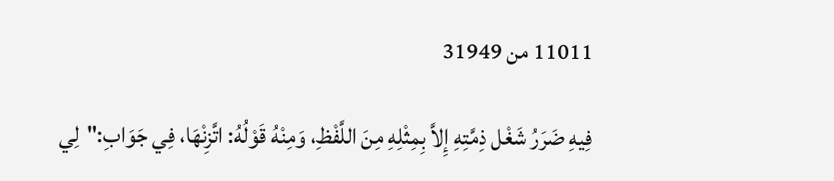11011 من 31949

فِيهِ ضَرَرُ شَغْل ذِمَّتِهِ إِلاَّ بِمِثْلِهِ مِنَ اللَّفْظِ، وَمِنْهُ قَوْلُهُ: اتَّزِنْهَا، فِي جَوَابِ:"لِي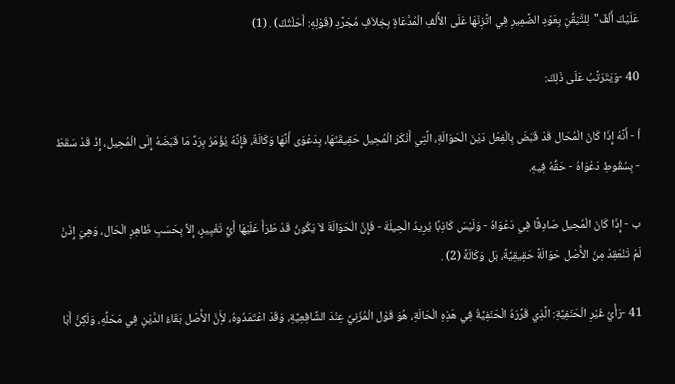عَلَيْكَ أَلْفٌ"لِلتَّيَقُّنِ بِعَوْدِ الضَّمِيرِ فِي اتَّزِنْهَا عَلَى الأَْلْفِ الْمُدَّعَاةِ بِخِلاَفِ مُجَرَّدِ (قَوْلِهِ: أَحَلْتُكَ) . (1)

40 -وَيَتَرَتَّبُ عَلَى ذَلِكَ:

أ - أَنَّهُ إِذَا كَانَ الْمُحَال قَدْ قَبَضَ بِالْفِعْل دَيْنَ الْحَوَالَةِ، الَّتِي أَنْكَرَ الْمُحِيل حَقِيقَتَهَا، بِدَعْوَى أَنَّهَا وَكَالَةٌ، فَإِنَّهُ يُؤْمَرُ بِرَدِّ مَا قَبَضَهُ إِلَى الْمُحِيل، إِذْ قَدْ سَقَطَ - بِسُقُوطِ دَعْوَاهُ - حَقُّهُ فِيهِ.

ب - إِذَا كَانَ الْمُحِيل صَادِقًا فِي دَعْوَاهُ - وَلَيْسَ كَاذِبًا يُرِيدُ الْحِيلَةَ - فَإِنَّ الْحَوَالَةَ لاَ يَكُونُ قَدْ طَرَأَ عَلَيْهَا أَيُّ تَغْيِيرٍ، إِلاَّ بِحَسَبِ ظَاهِرِ الْحَال، وَهِيَ إِذَنْ لَمْ تَنْعَقِدْ مِنَ الأَْصْل حَوَالَةً حَقِيقِيَّةً، بَل وَكَالَةً (2) .

41 -رَأْيُ غَيْرِ الْحَنَفِيَّةِ: الَّذِي قَرَّرَهُ الْحَنَفِيَّةُ فِي هَذِهِ الْحَالَةِ، هُوَ قَوْل الْمُزَنِيِّ عِنْدَ الشَّافِعِيَّةِ، وَقَدْ اعْتَمَدُوهُ، لأَِنَّ الأَْصْل بَقَاءُ الدَّيْنِ فِي مَحَلِّهِ، وَلَكِنَّ أَبَا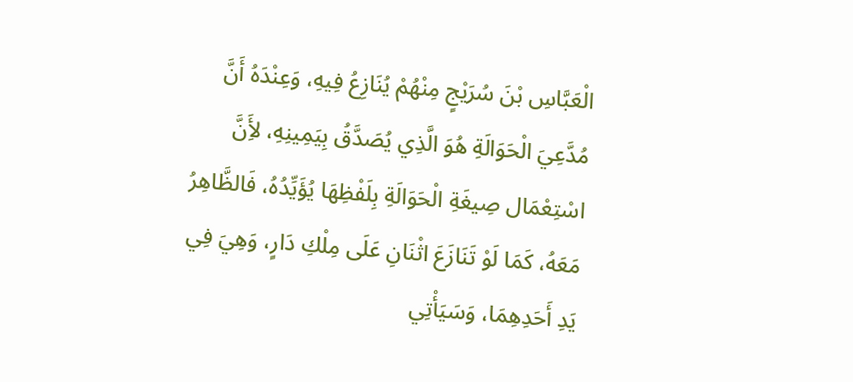الْعَبَّاسِ بْنَ سُرَيْجٍ مِنْهُمْ يُنَازِعُ فِيهِ، وَعِنْدَهُ أَنَّ مُدَّعِيَ الْحَوَالَةِ هُوَ الَّذِي يُصَدَّقُ بِيَمِينِهِ، لأَِنَّ اسْتِعْمَال صِيغَةِ الْحَوَالَةِ بِلَفْظِهَا يُؤَيِّدُهُ، فَالظَّاهِرُ مَعَهُ، كَمَا لَوْ تَنَازَعَ اثْنَانِ عَلَى مِلْكِ دَارٍ، وَهِيَ فِي يَدِ أَحَدِهِمَا، وَسَيَأْتِي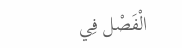الْفَصْل فِي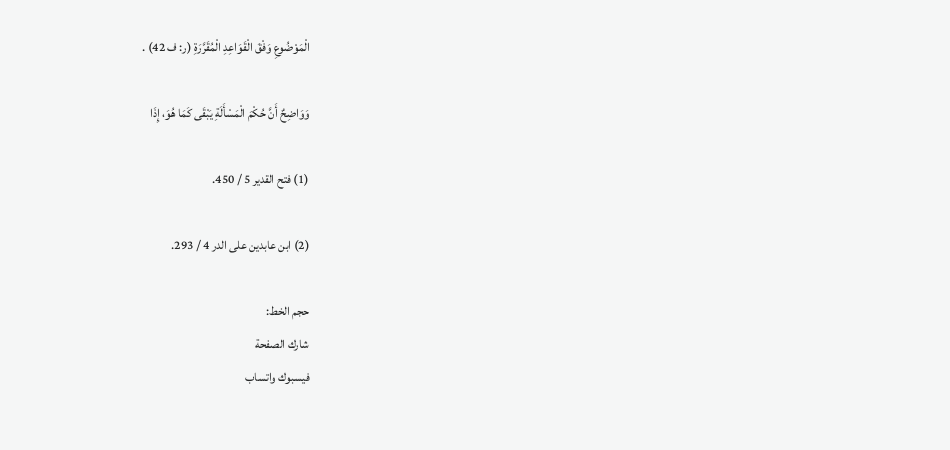الْمَوْضُوعِ وَفْقَ الْقَوَاعِدِ الْمُقَرَّرَةِ (ر: ف 42) .

وَوَاضِحٌ أَنَّ حُكْمَ الْمَسْأَلَةِ يَبْقَى كَمَا هُوَ، إِذَا

(1) فتح القدير 5 / 450.

(2) ابن عابدين على الدر 4 / 293.

حجم الخط:
شارك الصفحة
فيسبوك واتساب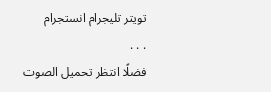تويتر تليجرام انستجرام
. . .
فضلًا انتظر تحميل الصوت